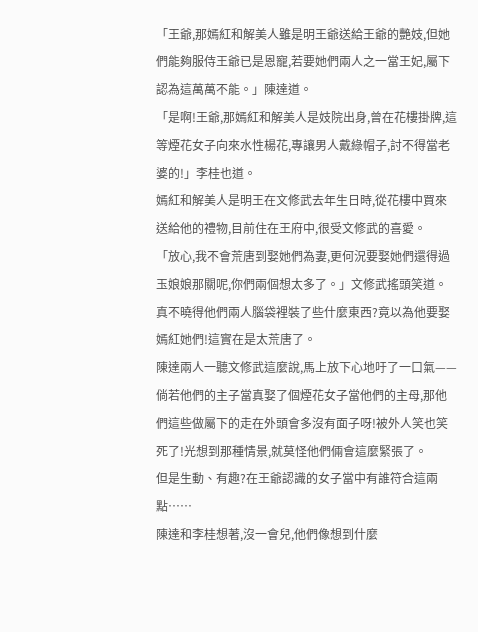「王爺,那嫣紅和解美人雖是明王爺送給王爺的艷妓,但她們能夠服侍王爺已是恩寵,若要她們兩人之一當王妃,屬下認為這萬萬不能。」陳達道。
「是啊!王爺,那嫣紅和解美人是妓院出身,曾在花樓掛牌,這等煙花女子向來水性楊花,專讓男人戴綠帽子,討不得當老婆的!」李桂也道。
嫣紅和解美人是明王在文修武去年生日時,從花樓中買來送給他的禮物,目前住在王府中,很受文修武的喜愛。
「放心,我不會荒唐到娶她們為妻,更何況要娶她們還得過玉娘娘那關呢,你們兩個想太多了。」文修武搖頭笑道。
真不曉得他們兩人腦袋裡裝了些什麼東西?竟以為他要娶嫣紅她們!這實在是太荒唐了。
陳達兩人一聽文修武這麼說,馬上放下心地吁了一口氣——倘若他們的主子當真娶了個煙花女子當他們的主母,那他們這些做屬下的走在外頭會多沒有面子呀!被外人笑也笑死了!光想到那種情景,就莫怪他們倆會這麼緊張了。
但是生動、有趣?在王爺認識的女子當中有誰符合這兩點……
陳達和李桂想著,沒一會兒,他們像想到什麼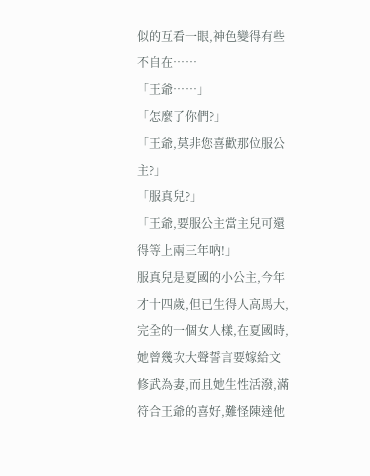似的互看一眼,神色變得有些不自在……
「王爺……」
「怎麼了你們?」
「王爺,莫非您喜歡那位服公主?」
「服真兒?」
「王爺,要服公主當主兒可還得等上兩三年吶!」
服真兒是夏國的小公主,今年才十四歲,但已生得人高馬大,完全的一個女人樣,在夏國時,她曾幾次大聲誓言要嫁給文修武為妻,而且她生性活潑,滿符合王爺的喜好,難怪陳達他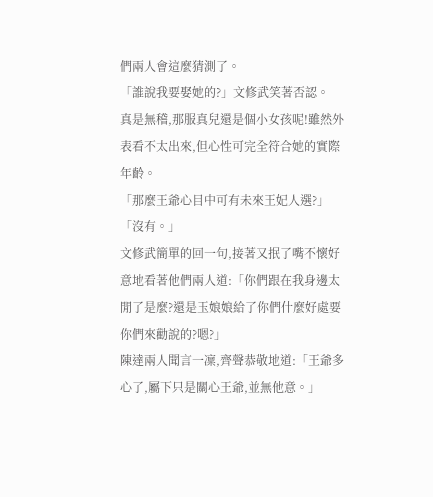們兩人會這麼猜測了。
「誰說我要娶她的?」文修武笑著否認。
真是無稽,那服真兒還是個小女孩呢!雖然外表看不太出來,但心性可完全符合她的實際年齡。
「那麼王爺心目中可有未來王妃人選?」
「沒有。」
文修武簡單的回一句,接著又抿了嘴不懷好意地看著他們兩人道:「你們跟在我身邊太閒了是麼?還是玉娘娘給了你們什麼好處要你們來勸說的?嗯?」
陳達兩人聞言一凜,齊聲恭敬地道:「王爺多心了,屬下只是關心王爺,並無他意。」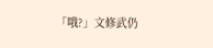「哦?」文修武仍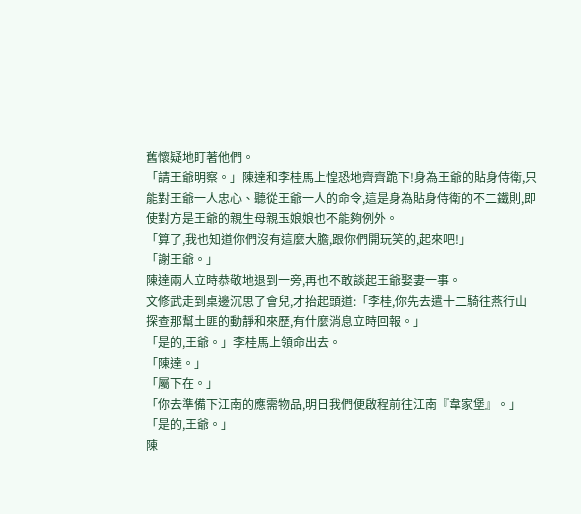舊懷疑地盯著他們。
「請王爺明察。」陳達和李桂馬上惶恐地齊齊跪下!身為王爺的貼身侍衛,只能對王爺一人忠心、聽從王爺一人的命令,這是身為貼身侍衛的不二鐵則,即使對方是王爺的親生母親玉娘娘也不能夠例外。
「算了,我也知道你們沒有這麼大膽,跟你們開玩笑的,起來吧!」
「謝王爺。」
陳達兩人立時恭敬地退到一旁,再也不敢談起王爺娶妻一事。
文修武走到桌邊沉思了會兒,才抬起頭道:「李桂,你先去遣十二騎往燕行山探查那幫土匪的動靜和來歷,有什麼消息立時回報。」
「是的,王爺。」李桂馬上領命出去。
「陳達。」
「屬下在。」
「你去準備下江南的應需物品,明日我們便啟程前往江南『韋家堡』。」
「是的,王爺。」
陳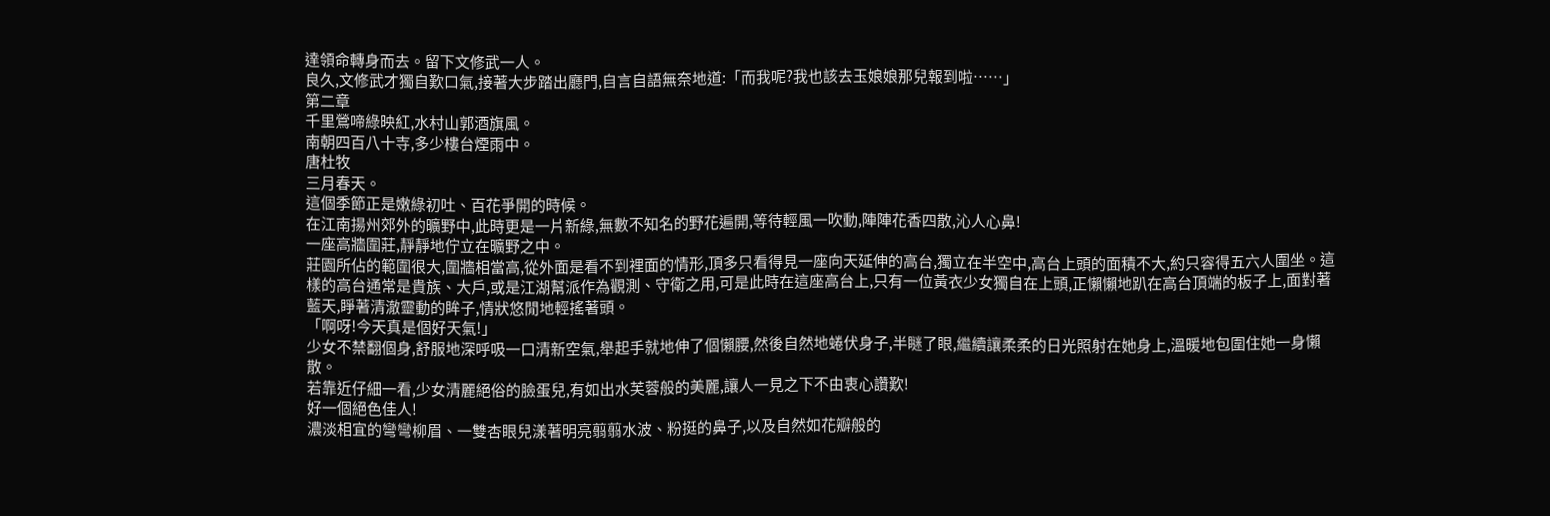達領命轉身而去。留下文修武一人。
良久,文修武才獨自歎口氣,接著大步踏出廳門,自言自語無奈地道:「而我呢?我也該去玉娘娘那兒報到啦……」
第二章
千里鶯啼綠映紅,水村山郭酒旗風。
南朝四百八十寺,多少樓台煙雨中。
唐杜牧
三月春天。
這個季節正是嫩綠初吐、百花爭開的時候。
在江南揚州郊外的曠野中,此時更是一片新綠,無數不知名的野花遍開,等待輕風一吹動,陣陣花香四散,沁人心鼻!
一座高牆圍莊,靜靜地佇立在曠野之中。
莊園所佔的範圍很大,圍牆相當高,從外面是看不到裡面的情形,頂多只看得見一座向天延伸的高台,獨立在半空中,高台上頭的面積不大,約只容得五六人圍坐。這樣的高台通常是貴族、大戶,或是江湖幫派作為觀測、守衛之用,可是此時在這座高台上,只有一位黃衣少女獨自在上頭,正懶懶地趴在高台頂端的板子上,面對著藍天,睜著清澈靈動的眸子,情狀悠閒地輕搖著頭。
「啊呀!今天真是個好天氣!」
少女不禁翻個身,舒服地深呼吸一口清新空氣,舉起手就地伸了個懶腰,然後自然地蜷伏身子,半瞇了眼,繼續讓柔柔的日光照射在她身上,溫暖地包圍住她一身懶散。
若靠近仔細一看,少女清麗絕俗的臉蛋兒,有如出水芙蓉般的美麗,讓人一見之下不由衷心讚歎!
好一個絕色佳人!
濃淡相宜的彎彎柳眉、一雙杏眼兒漾著明亮翦翦水波、粉挺的鼻子,以及自然如花瓣般的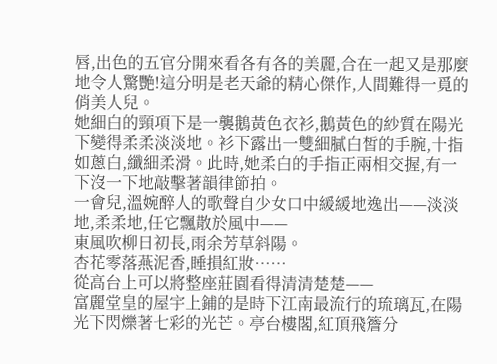唇,出色的五官分開來看各有各的美麗,合在一起又是那麼地令人驚艷!這分明是老天爺的精心傑作,人間難得一覓的俏美人兒。
她細白的頸項下是一襲鵝黃色衣衫,鵝黃色的紗質在陽光下變得柔柔淡淡地。衫下露出一雙細膩白皙的手腕,十指如蔥白,纖細柔滑。此時,她柔白的手指正兩相交握,有一下沒一下地敲擊著韻律節拍。
一會兒,溫婉醉人的歌聲自少女口中緩緩地逸出——淡淡地,柔柔地,任它飄散於風中——
東風吹柳日初長,雨余芳草斜陽。
杏花零落燕泥香,睡損紅妝……
從高台上可以將整座莊園看得清清楚楚——
富麗堂皇的屋宇上鋪的是時下江南最流行的琉璃瓦,在陽光下閃爍著七彩的光芒。亭台樓閣,紅頂飛簷分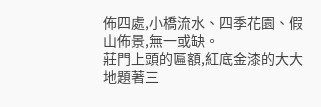佈四處,小橋流水、四季花園、假山佈景,無一或缺。
莊門上頭的匾額,紅底金漆的大大地題著三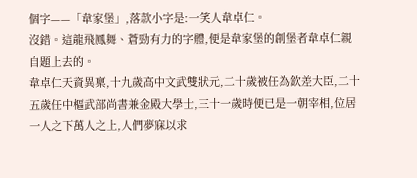個字——「韋家堡」,落款小字是:一笑人韋卓仁。
沒錯。這龍飛鳳舞、蒼勁有力的字體,便是韋家堡的創堡者韋卓仁親自題上去的。
韋卓仁天資異稟,十九歲高中文武雙狀元,二十歲被任為欽差大臣,二十五歲任中樞武部尚書兼金殿大學士,三十一歲時便已是一朝宰相,位居一人之下萬人之上,人們夢寐以求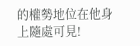的權勢地位在他身上隨處可見!